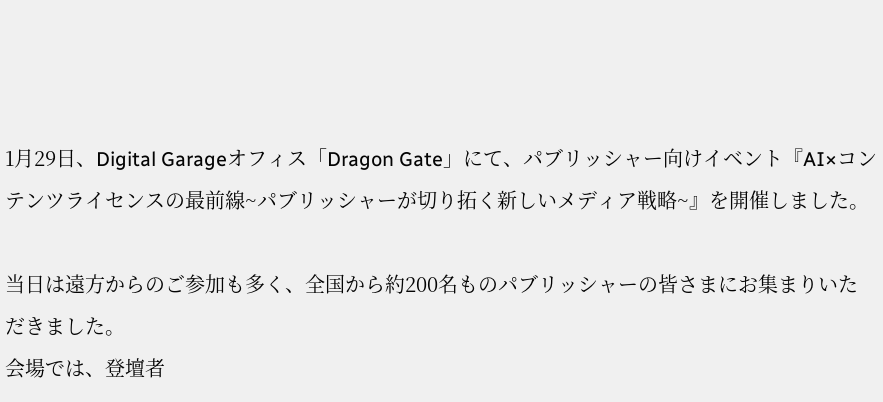1月29日、Digital Garageオフィス「Dragon Gate」にて、パブリッシャー向けイベント『AI×コンテンツライセンスの最前線~パブリッシャーが切り拓く新しいメディア戦略~』を開催しました。

当日は遠方からのご参加も多く、全国から約200名ものパブリッシャーの皆さまにお集まりいただきました。
会場では、登壇者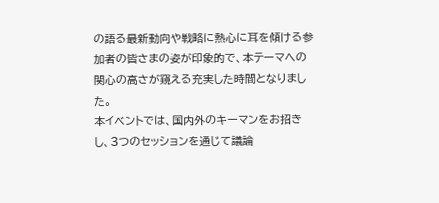の語る最新動向や戦略に熱心に耳を傾ける参加者の皆さまの姿が印象的で、本テーマへの関心の高さが窺える充実した時間となりました。
本イベントでは、国内外のキーマンをお招きし、3つのセッションを通じて議論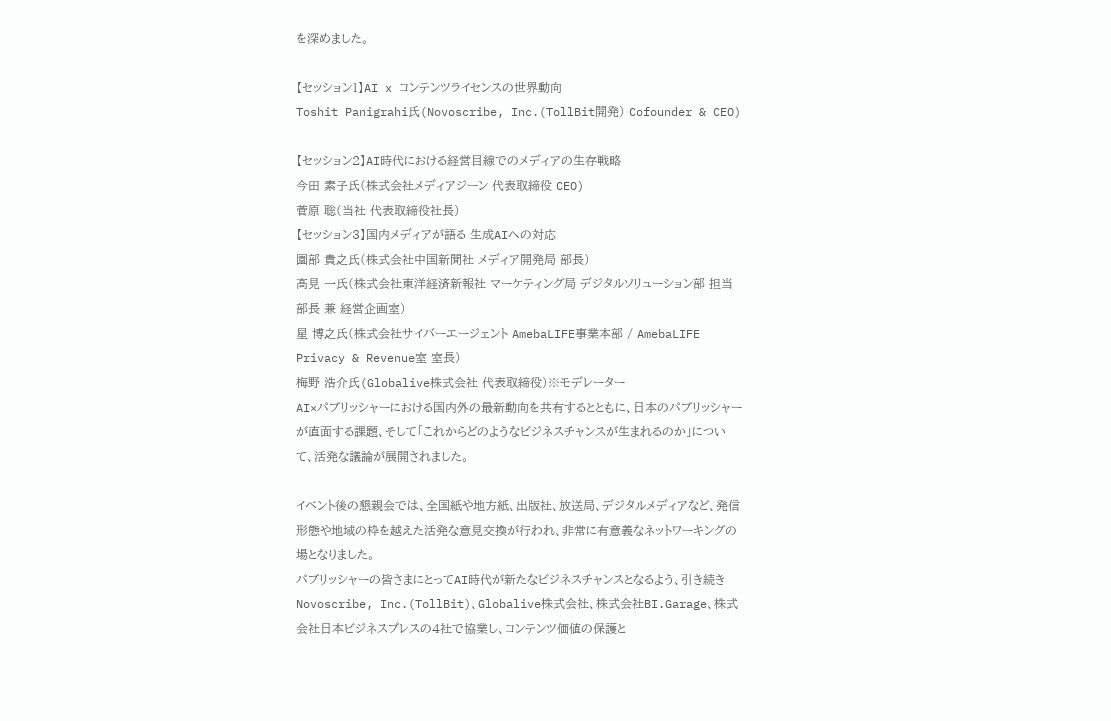を深めました。

【セッション1】AI x コンテンツライセンスの世界動向
Toshit Panigrahi氏(Novoscribe, Inc.(TollBit開発) Cofounder & CEO)

【セッション2】AI時代における経営目線でのメディアの生存戦略
今田 素子氏(株式会社メディアジーン 代表取締役 CEO)
菅原 聡(当社 代表取締役社長)
【セッション3】国内メディアが語る 生成AIへの対応
園部 貴之氏(株式会社中国新聞社 メディア開発局 部長)
髙見 一氏(株式会社東洋経済新報社 マーケティング局 デジタルソリューション部 担当部長 兼 経営企画室)
星 博之氏(株式会社サイバーエージェント AmebaLIFE事業本部 / AmebaLIFE Privacy & Revenue室 室長)
梅野 浩介氏(Globalive株式会社 代表取締役)※モデレーター
AI×パブリッシャーにおける国内外の最新動向を共有するとともに、日本のパブリッシャーが直面する課題、そして「これからどのようなビジネスチャンスが生まれるのか」について、活発な議論が展開されました。

イベント後の懇親会では、全国紙や地方紙、出版社、放送局、デジタルメディアなど、発信形態や地域の枠を越えた活発な意見交換が行われ、非常に有意義なネットワーキングの場となりました。
パブリッシャーの皆さまにとってAI時代が新たなビジネスチャンスとなるよう、引き続きNovoscribe, Inc.(TollBit)、Globalive株式会社、株式会社BI.Garage、株式会社日本ビジネスプレスの4社で協業し、コンテンツ価値の保護と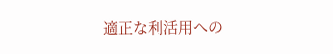適正な利活用への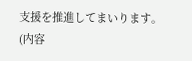支援を推進してまいります。
(内容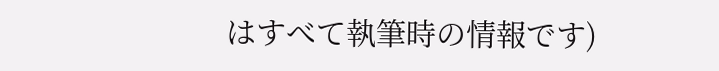はすべて執筆時の情報です)